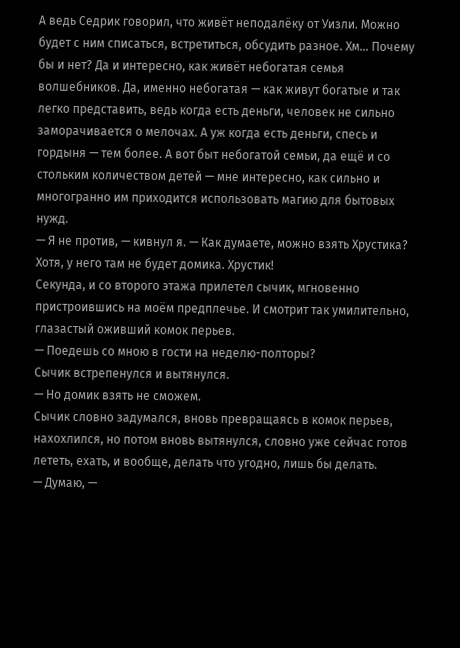А ведь Седрик говорил, что живёт неподалёку от Уизли. Можно будет с ним списаться, встретиться, обсудить разное. Хм… Почему бы и нет? Да и интересно, как живёт небогатая семья волшебников. Да, именно небогатая — как живут богатые и так легко представить, ведь когда есть деньги, человек не сильно заморачивается о мелочах. А уж когда есть деньги, спесь и гордыня — тем более. А вот быт небогатой семьи, да ещё и со стольким количеством детей — мне интересно, как сильно и многогранно им приходится использовать магию для бытовых нужд.
— Я не против, — кивнул я. — Как думаете, можно взять Хрустика? Хотя, у него там не будет домика. Хрустик!
Секунда, и со второго этажа прилетел сычик, мгновенно пристроившись на моём предплечье. И смотрит так умилительно, глазастый оживший комок перьев.
— Поедешь со мною в гости на неделю-полторы?
Сычик встрепенулся и вытянулся.
— Но домик взять не сможем.
Сычик словно задумался, вновь превращаясь в комок перьев, нахохлился, но потом вновь вытянулся, словно уже сейчас готов лететь, ехать, и вообще, делать что угодно, лишь бы делать.
— Думаю, —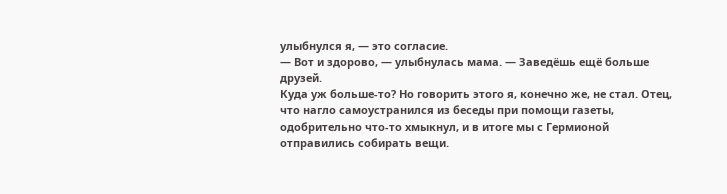улыбнулся я, — это согласие.
— Вот и здорово, — улыбнулась мама. — Заведёшь ещё больше друзей.
Куда уж больше-то? Но говорить этого я, конечно же, не стал. Отец, что нагло самоустранился из беседы при помощи газеты, одобрительно что-то хмыкнул, и в итоге мы с Гермионой отправились собирать вещи.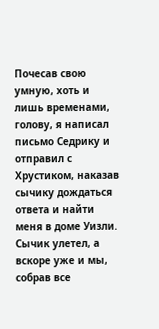Почесав свою умную, хоть и лишь временами, голову, я написал письмо Седрику и отправил с Хрустиком, наказав сычику дождаться ответа и найти меня в доме Уизли.
Сычик улетел, а вскоре уже и мы, собрав все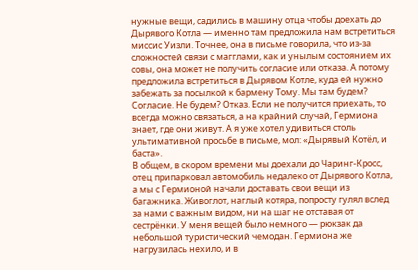нужные вещи, садились в машину отца чтобы доехать до Дырявого Котла — именно там предложила нам встретиться миссис Уизли. Точнее, она в письме говорила, что из-за сложностей связи с магглами, как и унылым состоянием их совы, она может не получить согласие или отказа. А потому предложила встретиться в Дырявом Котле, куда ей нужно забежать за посылкой к бармену Тому. Мы там будем? Согласие. Не будем? Отказ. Если не получится приехать, то всегда можно связаться, а на крайний случай, Гермиона знает, где они живут. А я уже хотел удивиться столь ультимативной просьбе в письме, мол: «Дырявый Котёл, и баста».
В общем, в скором времени мы доехали до Чаринг-Кросс, отец припарковал автомобиль недалеко от Дырявого Котла, а мы с Гермионой начали доставать свои вещи из багажника. Живоглот, наглый котяра, попросту гулял вслед за нами с важным видом, ни на шаг не отставая от сестрёнки. У меня вещей было немного — рюкзак да небольшой туристический чемодан. Гермиона же нагрузилась нехило, и в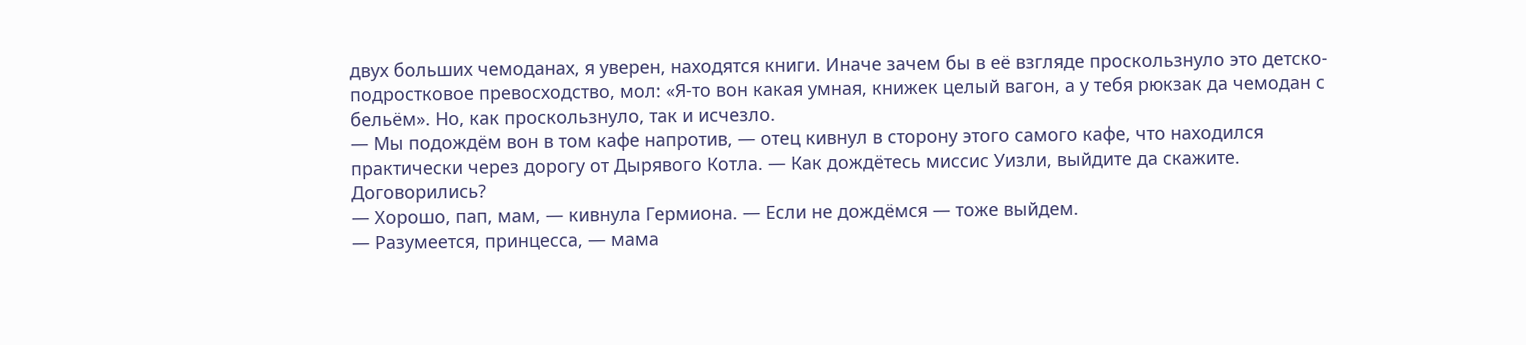двух больших чемоданах, я уверен, находятся книги. Иначе зачем бы в её взгляде проскользнуло это детско-подростковое превосходство, мол: «Я-то вон какая умная, книжек целый вагон, а у тебя рюкзак да чемодан с бельём». Но, как проскользнуло, так и исчезло.
— Мы подождём вон в том кафе напротив, — отец кивнул в сторону этого самого кафе, что находился практически через дорогу от Дырявого Котла. — Как дождётесь миссис Уизли, выйдите да скажите. Договорились?
— Хорошо, пап, мам, — кивнула Гермиона. — Если не дождёмся — тоже выйдем.
— Разумеется, принцесса, — мама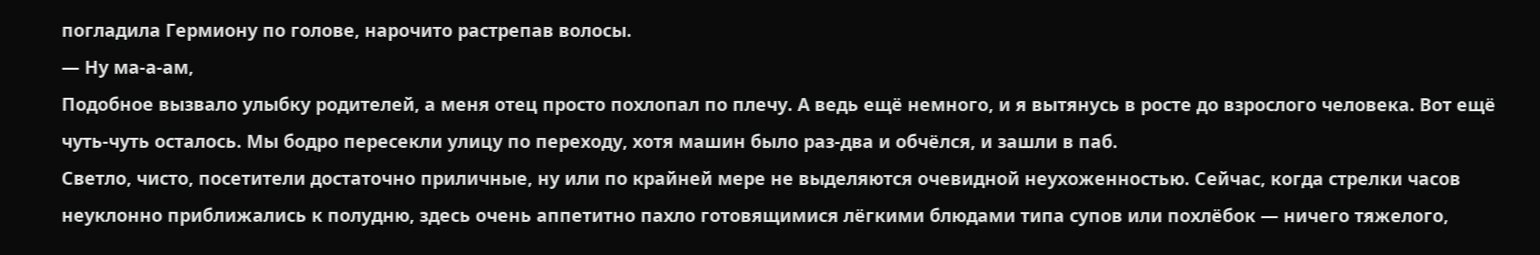погладила Гермиону по голове, нарочито растрепав волосы.
— Ну ма-а-ам,
Подобное вызвало улыбку родителей, а меня отец просто похлопал по плечу. А ведь ещё немного, и я вытянусь в росте до взрослого человека. Вот ещё чуть-чуть осталось. Мы бодро пересекли улицу по переходу, хотя машин было раз-два и обчёлся, и зашли в паб.
Светло, чисто, посетители достаточно приличные, ну или по крайней мере не выделяются очевидной неухоженностью. Сейчас, когда стрелки часов неуклонно приближались к полудню, здесь очень аппетитно пахло готовящимися лёгкими блюдами типа супов или похлёбок — ничего тяжелого,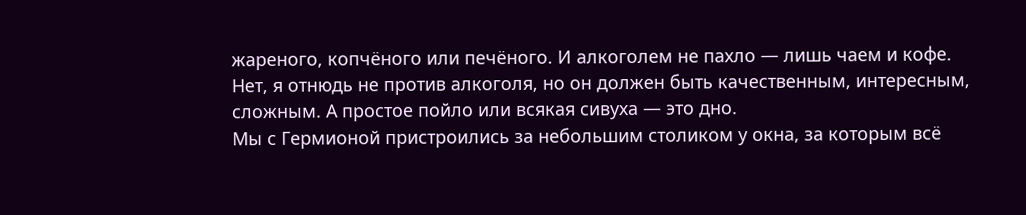жареного, копчёного или печёного. И алкоголем не пахло — лишь чаем и кофе.
Нет, я отнюдь не против алкоголя, но он должен быть качественным, интересным, сложным. А простое пойло или всякая сивуха — это дно.
Мы с Гермионой пристроились за небольшим столиком у окна, за которым всё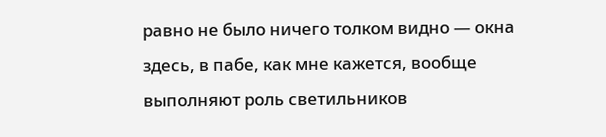равно не было ничего толком видно — окна здесь, в пабе, как мне кажется, вообще выполняют роль светильников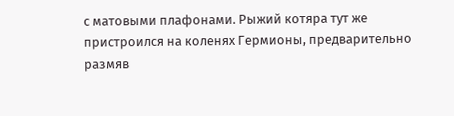с матовыми плафонами. Рыжий котяра тут же пристроился на коленях Гермионы, предварительно размяв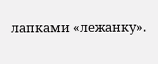лапками «лежанку».